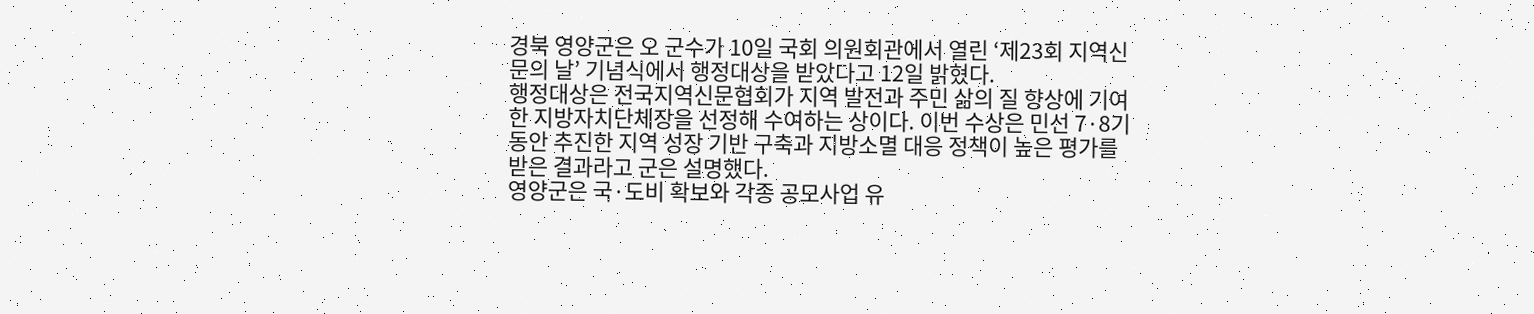경북 영양군은 오 군수가 10일 국회 의원회관에서 열린 ‘제23회 지역신문의 날’ 기념식에서 행정대상을 받았다고 12일 밝혔다.
행정대상은 전국지역신문협회가 지역 발전과 주민 삶의 질 향상에 기여한 지방자치단체장을 선정해 수여하는 상이다. 이번 수상은 민선 7·8기 동안 추진한 지역 성장 기반 구축과 지방소멸 대응 정책이 높은 평가를 받은 결과라고 군은 설명했다.
영양군은 국·도비 확보와 각종 공모사업 유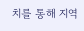치를 통해 지역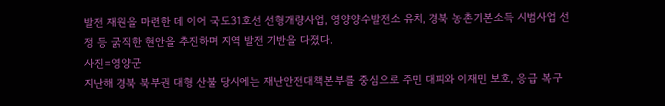발전 재원을 마련한 데 이어 국도31호선 선형개량사업, 영양양수발전소 유치, 경북 농촌기본소득 시범사업 선정 등 굵직한 현안을 추진하며 지역 발전 기반을 다졌다.
사진=영양군
지난해 경북 북부권 대형 산불 당시에는 재난안전대책본부를 중심으로 주민 대피와 이재민 보호, 응급 복구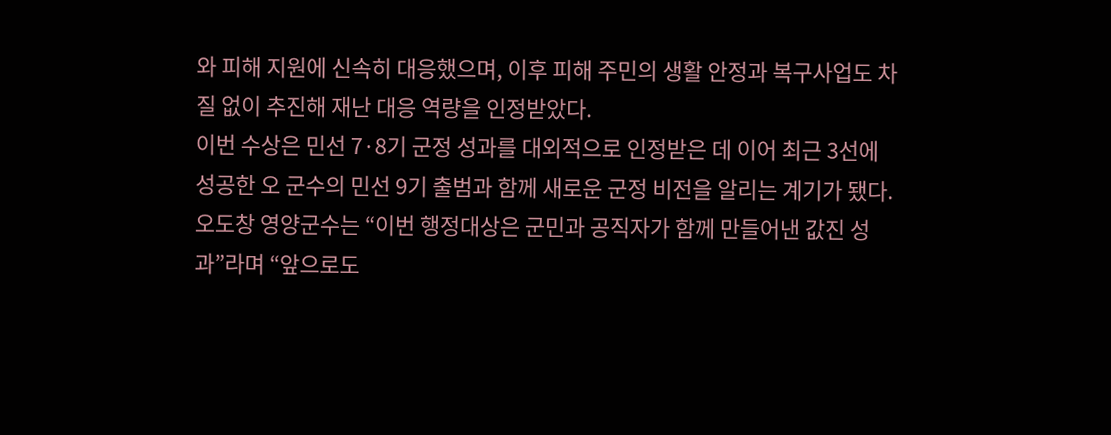와 피해 지원에 신속히 대응했으며, 이후 피해 주민의 생활 안정과 복구사업도 차질 없이 추진해 재난 대응 역량을 인정받았다.
이번 수상은 민선 7·8기 군정 성과를 대외적으로 인정받은 데 이어 최근 3선에 성공한 오 군수의 민선 9기 출범과 함께 새로운 군정 비전을 알리는 계기가 됐다.
오도창 영양군수는 “이번 행정대상은 군민과 공직자가 함께 만들어낸 값진 성과”라며 “앞으로도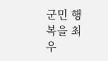군민 행복을 최우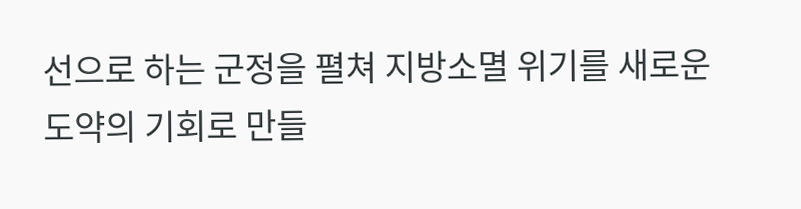선으로 하는 군정을 펼쳐 지방소멸 위기를 새로운 도약의 기회로 만들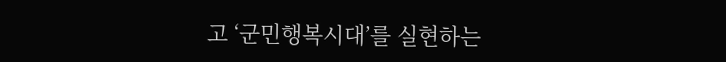고 ‘군민행복시대’를 실현하는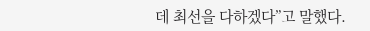데 최선을 다하겠다”고 말했다.